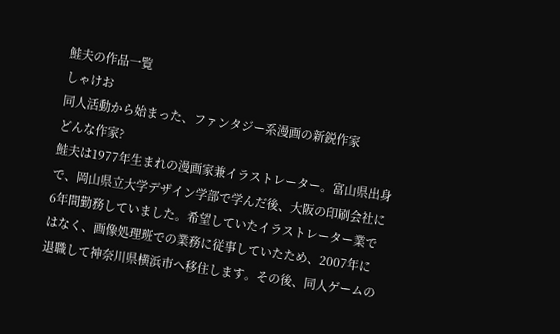鮭夫の作品一覧
しゃけお
同人活動から始まった、ファンタジー系漫画の新鋭作家
どんな作家?
鮭夫は1977年生まれの漫画家兼イラストレーター。富山県出身で、岡山県立大学デザイン学部で学んだ後、大阪の印刷会社に6年間勤務していました。希望していたイラストレーター業ではなく、画像処理班での業務に従事していたため、2007年に退職して神奈川県横浜市へ移住します。その後、同人ゲームの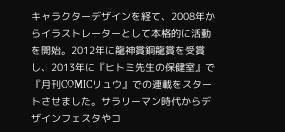キャラクターデザインを経て、2008年からイラストレーターとして本格的に活動を開始。2012年に龍神賞銅龍賞を受賞し、2013年に『ヒトミ先生の保健室』で『月刊COMICリュウ』での連載をスタートさせました。サラリーマン時代からデザインフェスタやコ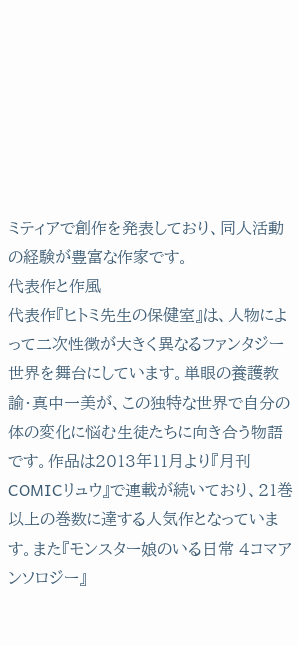ミティアで創作を発表しており、同人活動の経験が豊富な作家です。
代表作と作風
代表作『ヒトミ先生の保健室』は、人物によって二次性徴が大きく異なるファンタジー世界を舞台にしています。単眼の養護教諭・真中一美が、この独特な世界で自分の体の変化に悩む生徒たちに向き合う物語です。作品は2013年11月より『月刊COMICリュウ』で連載が続いており、21巻以上の巻数に達する人気作となっています。また『モンスター娘のいる日常 4コマアンソロジー』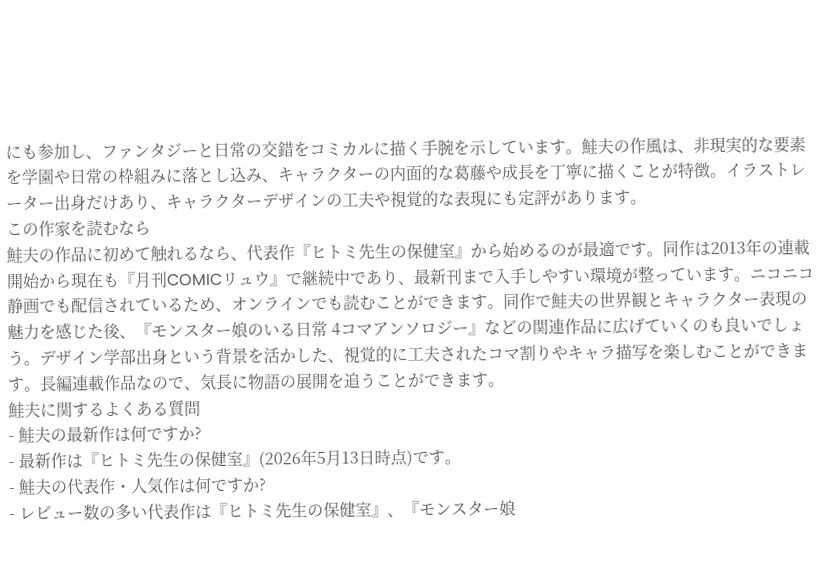にも参加し、ファンタジーと日常の交錯をコミカルに描く手腕を示しています。鮭夫の作風は、非現実的な要素を学園や日常の枠組みに落とし込み、キャラクターの内面的な葛藤や成長を丁寧に描くことが特徴。イラストレーター出身だけあり、キャラクターデザインの工夫や視覚的な表現にも定評があります。
この作家を読むなら
鮭夫の作品に初めて触れるなら、代表作『ヒトミ先生の保健室』から始めるのが最適です。同作は2013年の連載開始から現在も『月刊COMICリュウ』で継続中であり、最新刊まで入手しやすい環境が整っています。ニコニコ静画でも配信されているため、オンラインでも読むことができます。同作で鮭夫の世界観とキャラクター表現の魅力を感じた後、『モンスター娘のいる日常 4コマアンソロジー』などの関連作品に広げていくのも良いでしょう。デザイン学部出身という背景を活かした、視覚的に工夫されたコマ割りやキャラ描写を楽しむことができます。長編連載作品なので、気長に物語の展開を追うことができます。
鮭夫に関するよくある質問
- 鮭夫の最新作は何ですか?
- 最新作は『ヒトミ先生の保健室』(2026年5月13日時点)です。
- 鮭夫の代表作・人気作は何ですか?
- レビュー数の多い代表作は『ヒトミ先生の保健室』、『モンスター娘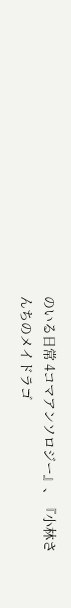のいる日常 4コマアンソロジー』、『小林さんちのメイドラゴ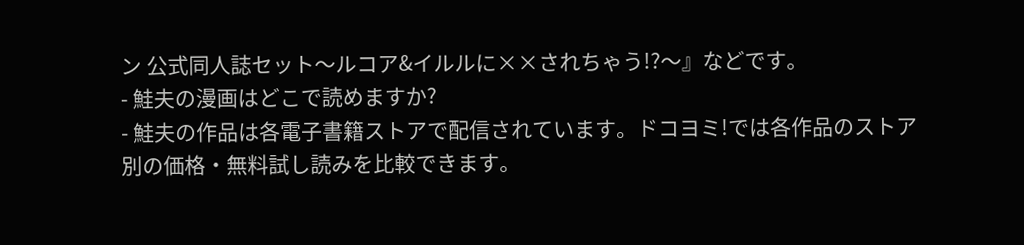ン 公式同人誌セット〜ルコア&イルルに××されちゃう!?〜』などです。
- 鮭夫の漫画はどこで読めますか?
- 鮭夫の作品は各電子書籍ストアで配信されています。ドコヨミ!では各作品のストア別の価格・無料試し読みを比較できます。